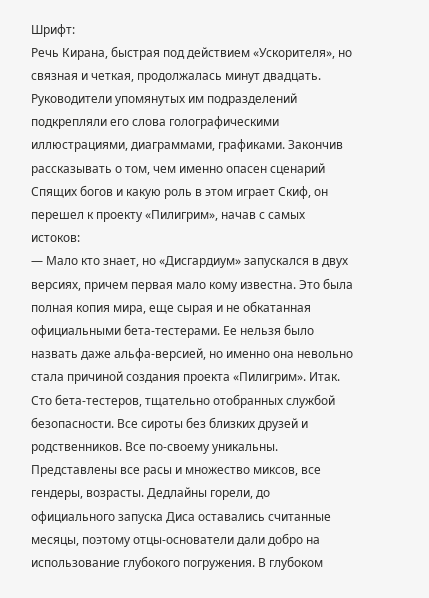Шрифт:
Речь Кирана, быстрая под действием «Ускорителя», но связная и четкая, продолжалась минут двадцать. Руководители упомянутых им подразделений подкрепляли его слова голографическими иллюстрациями, диаграммами, графиками. Закончив рассказывать о том, чем именно опасен сценарий Спящих богов и какую роль в этом играет Скиф, он перешел к проекту «Пилигрим», начав с самых истоков:
— Мало кто знает, но «Дисгардиум» запускался в двух версиях, причем первая мало кому известна. Это была полная копия мира, еще сырая и не обкатанная официальными бета-тестерами. Ее нельзя было назвать даже альфа-версией, но именно она невольно стала причиной создания проекта «Пилигрим». Итак. Сто бета-тестеров, тщательно отобранных службой безопасности. Все сироты без близких друзей и родственников. Все по-своему уникальны. Представлены все расы и множество миксов, все гендеры, возрасты. Дедлайны горели, до официального запуска Диса оставались считанные месяцы, поэтому отцы-основатели дали добро на использование глубокого погружения. В глубоком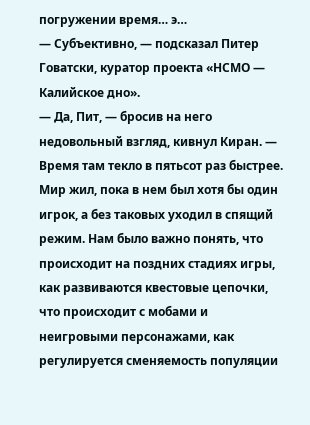погружении время… э…
— Субъективно, — подсказал Питер Говатски, куратор проекта «HCMO — Калийское дно».
— Да, Пит, — бросив на него недовольный взгляд, кивнул Киран. — Время там текло в пятьсот раз быстрее. Мир жил, пока в нем был хотя бы один игрок, а без таковых уходил в спящий режим. Нам было важно понять, что происходит на поздних стадиях игры, как развиваются квестовые цепочки, что происходит с мобами и неигровыми персонажами, как регулируется сменяемость популяции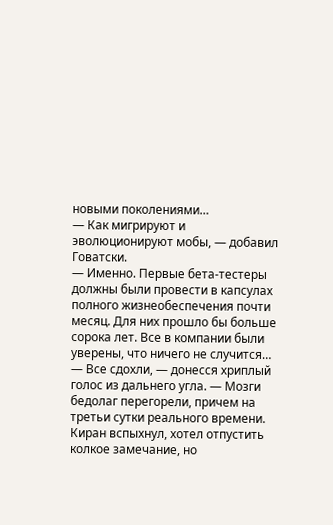новыми поколениями…
— Как мигрируют и эволюционируют мобы, — добавил Говатски.
— Именно. Первые бета-тестеры должны были провести в капсулах полного жизнеобеспечения почти месяц. Для них прошло бы больше сорока лет. Все в компании были уверены, что ничего не случится…
— Все сдохли, — донесся хриплый голос из дальнего угла. — Мозги бедолаг перегорели, причем на третьи сутки реального времени.
Киран вспыхнул, хотел отпустить колкое замечание, но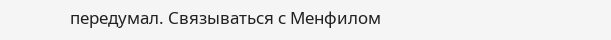передумал. Связываться с Менфилом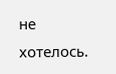не хотелось.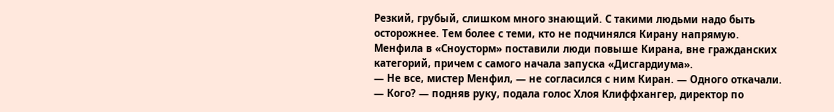Резкий, грубый, слишком много знающий. С такими людьми надо быть осторожнее. Тем более с теми, кто не подчинялся Кирану напрямую. Менфила в «Сноусторм» поставили люди повыше Кирана, вне гражданских категорий, причем с самого начала запуска «Дисгардиума».
— Не все, мистер Менфил, — не согласился с ним Киран. — Одного откачали.
— Кого? — подняв руку, подала голос Хлоя Клиффхангер, директор по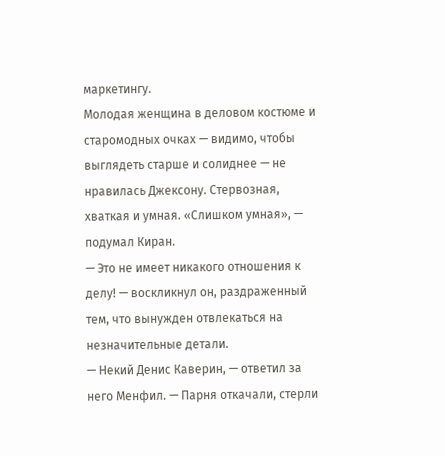маркетингу.
Молодая женщина в деловом костюме и старомодных очках — видимо, чтобы выглядеть старше и солиднее — не нравилась Джексону. Стервозная, хваткая и умная. «Слишком умная», — подумал Киран.
— Это не имеет никакого отношения к делу! — воскликнул он, раздраженный тем, что вынужден отвлекаться на незначительные детали.
— Некий Денис Каверин, — ответил за него Менфил. — Парня откачали, стерли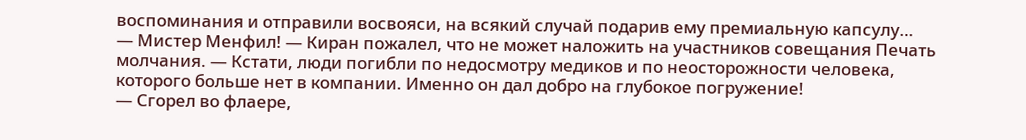воспоминания и отправили восвояси, на всякий случай подарив ему премиальную капсулу…
— Мистер Менфил! — Киран пожалел, что не может наложить на участников совещания Печать молчания. — Кстати, люди погибли по недосмотру медиков и по неосторожности человека, которого больше нет в компании. Именно он дал добро на глубокое погружение!
— Сгорел во флаере,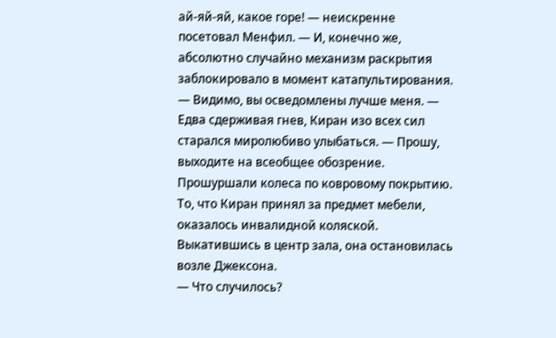ай-яй-яй, какое горе! — неискренне посетовал Менфил. — И, конечно же, абсолютно случайно механизм раскрытия заблокировало в момент катапультирования.
— Видимо, вы осведомлены лучше меня. — Едва сдерживая гнев, Киран изо всех сил старался миролюбиво улыбаться. — Прошу, выходите на всеобщее обозрение.
Прошуршали колеса по ковровому покрытию. То, что Киран принял за предмет мебели, оказалось инвалидной коляской. Выкатившись в центр зала, она остановилась возле Джексона.
— Что случилось?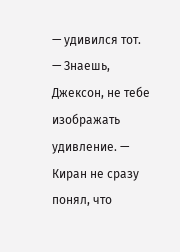— удивился тот.
— Знаешь, Джексон, не тебе изображать удивление. — Киран не сразу понял, что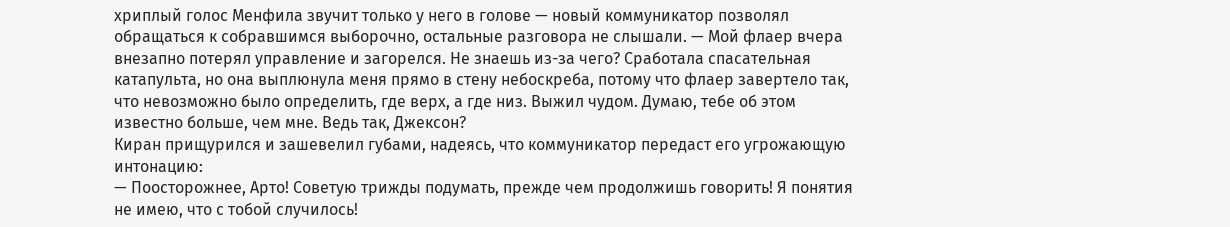хриплый голос Менфила звучит только у него в голове — новый коммуникатор позволял обращаться к собравшимся выборочно, остальные разговора не слышали. — Мой флаер вчера внезапно потерял управление и загорелся. Не знаешь из-за чего? Сработала спасательная катапульта, но она выплюнула меня прямо в стену небоскреба, потому что флаер завертело так, что невозможно было определить, где верх, а где низ. Выжил чудом. Думаю, тебе об этом известно больше, чем мне. Ведь так, Джексон?
Киран прищурился и зашевелил губами, надеясь, что коммуникатор передаст его угрожающую интонацию:
— Поосторожнее, Арто! Советую трижды подумать, прежде чем продолжишь говорить! Я понятия не имею, что с тобой случилось!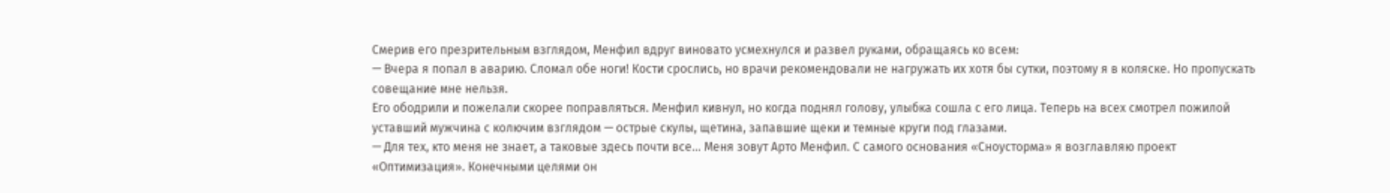Смерив его презрительным взглядом, Менфил вдруг виновато усмехнулся и развел руками, обращаясь ко всем:
— Вчера я попал в аварию. Сломал обе ноги! Кости срослись, но врачи рекомендовали не нагружать их хотя бы сутки, поэтому я в коляске. Но пропускать совещание мне нельзя.
Его ободрили и пожелали скорее поправляться. Менфил кивнул, но когда поднял голову, улыбка сошла с его лица. Теперь на всех смотрел пожилой уставший мужчина с колючим взглядом — острые скулы, щетина, запавшие щеки и темные круги под глазами.
— Для тех, кто меня не знает, а таковые здесь почти все… Меня зовут Арто Менфил. С самого основания «Сноусторма» я возглавляю проект «Оптимизация». Конечными целями он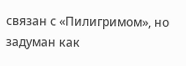связан с «Пилигримом», но задуман как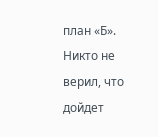план «Б». Никто не верил, что дойдет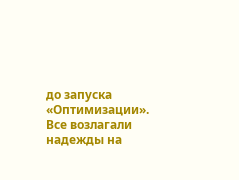до запуска «Оптимизации». Все возлагали надежды на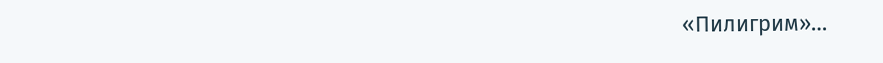«Пилигрим»…